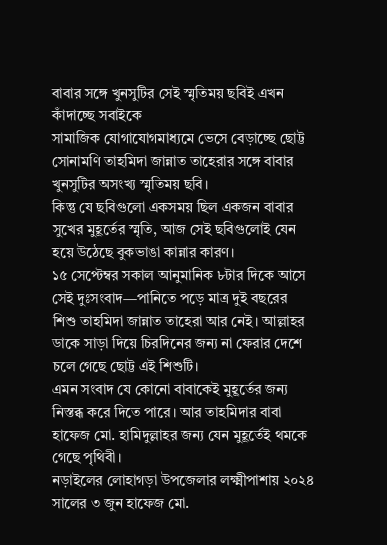বাবার সঙ্গে খুনসুটির সেই স্মৃতিময় ছবিই এখন কাঁদাচ্ছে সবাইকে
সামাজিক যোগাযোগমাধ্যমে ভেসে বেড়াচ্ছে ছোট্ট সোনামণি তাহমিদা জান্নাত তাহেরার সঙ্গে বাবার খুনসুটির অসংখ্য স্মৃতিময় ছবি।
কিন্তু যে ছবিগুলো একসময় ছিল একজন বাবার সুখের মুহূর্তের স্মৃতি, আজ সেই ছবিগুলোই যেন হয়ে উঠেছে বুকভাঙা কান্নার কারণ।
১৫ সেপ্টেম্বর সকাল আনুমানিক ৮টার দিকে আসে সেই দুঃসংবাদ—পানিতে পড়ে মাত্র দুই বছরের শিশু তাহমিদা জান্নাত তাহেরা আর নেই। আল্লাহর ডাকে সাড়া দিয়ে চিরদিনের জন্য না ফেরার দেশে চলে গেছে ছোট্ট এই শিশুটি।
এমন সংবাদ যে কোনো বাবাকেই মুহূর্তের জন্য নিস্তব্ধ করে দিতে পারে। আর তাহমিদার বাবা হাফেজ মো. হামিদুল্লাহর জন্য যেন মুহূর্তেই থমকে গেছে পৃথিবী।
নড়াইলের লোহাগড়া উপজেলার লক্ষ্মীপাশায় ২০২৪ সালের ৩ জুন হাফেজ মো.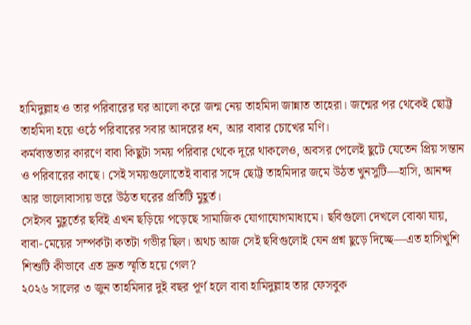হামিদুল্লাহ ও তার পরিবারের ঘর আলো করে জন্ম নেয় তাহমিদা জান্নাত তাহেরা। জন্মের পর থেকেই ছোট্ট তাহমিদা হয়ে ওঠে পরিবারের সবার আদরের ধন, আর বাবার চোখের মণি।
কর্মব্যস্ততার কারণে বাবা কিছুটা সময় পরিবার থেকে দূরে থাকলেও, অবসর পেলেই ছুটে যেতেন প্রিয় সন্তান ও পরিবারের কাছে। সেই সময়গুলোতেই বাবার সঙ্গে ছোট্ট তাহমিদার জমে উঠত খুনসুটি—হাসি, আনন্দ আর ভালোবাসায় ভরে উঠত ঘরের প্রতিটি মুহূর্ত।
সেইসব মুহূর্তের ছবিই এখন ছড়িয়ে পড়েছে সামাজিক যোগাযোগমাধ্যমে। ছবিগুলো দেখলে বোঝা যায়, বাবা-মেয়ের সম্পর্কটা কতটা গভীর ছিল। অথচ আজ সেই ছবিগুলোই যেন প্রশ্ন ছুড়ে দিচ্ছে—এত হাসিখুশি শিশুটি কীভাবে এত দ্রুত স্মৃতি হয়ে গেল?
২০২৬ সালের ৩ জুন তাহমিদার দুই বছর পূর্ণ হলে বাবা হামিদুল্লাহ তার ফেসবুক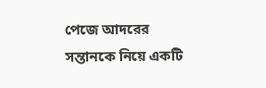পেজে আদরের সন্তানকে নিয়ে একটি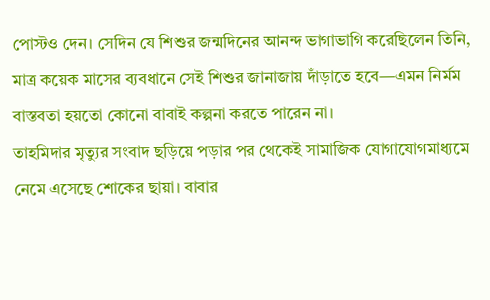পোস্টও দেন। সেদিন যে শিশুর জন্মদিনের আনন্দ ভাগাভাগি করেছিলেন তিনি, মাত্র কয়েক মাসের ব্যবধানে সেই শিশুর জানাজায় দাঁড়াতে হবে—এমন নির্মম বাস্তবতা হয়তো কোনো বাবাই কল্পনা করতে পারেন না।
তাহমিদার মৃত্যুর সংবাদ ছড়িয়ে পড়ার পর থেকেই সামাজিক যোগাযোগমাধ্যমে নেমে এসেছে শোকের ছায়া। বাবার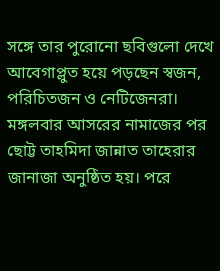সঙ্গে তার পুরোনো ছবিগুলো দেখে আবেগাপ্লুত হয়ে পড়ছেন স্বজন, পরিচিতজন ও নেটিজেনরা।
মঙ্গলবার আসরের নামাজের পর ছোট্ট তাহমিদা জান্নাত তাহেরার জানাজা অনুষ্ঠিত হয়। পরে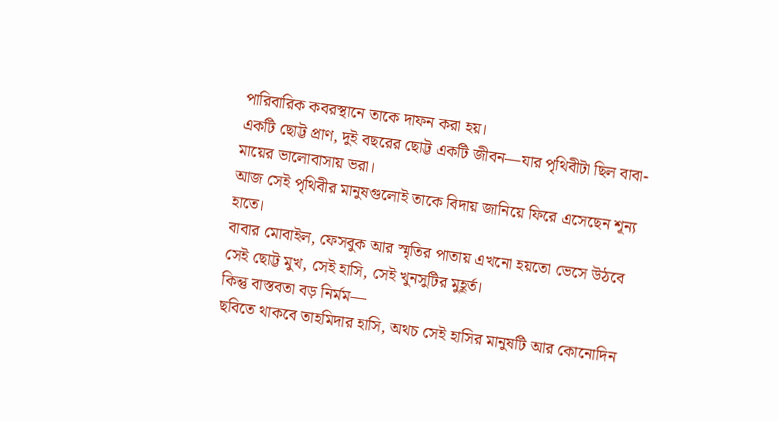পারিবারিক কবরস্থানে তাকে দাফন করা হয়।
একটি ছোট্ট প্রাণ, দুই বছরের ছোট্ট একটি জীবন—যার পৃথিবীটা ছিল বাবা-মায়ের ভালোবাসায় ভরা।
আজ সেই পৃথিবীর মানুষগুলোই তাকে বিদায় জানিয়ে ফিরে এসেছেন শূন্য হাতে।
বাবার মোবাইল, ফেসবুক আর স্মৃতির পাতায় এখনো হয়তো ভেসে উঠবে সেই ছোট্ট মুখ, সেই হাসি, সেই খুনসুটির মুহূর্ত।
কিন্তু বাস্তবতা বড় নির্মম—
ছবিতে থাকবে তাহমিদার হাসি, অথচ সেই হাসির মানুষটি আর কোনোদিন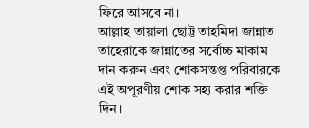ফিরে আসবে না।
আল্লাহ তায়ালা ছোট্ট তাহমিদা জান্নাত তাহেরাকে জান্নাতের সর্বোচ্চ মাকাম দান করুন এবং শোকসন্তপ্ত পরিবারকে এই অপূরণীয় শোক সহ্য করার শক্তি দিন।